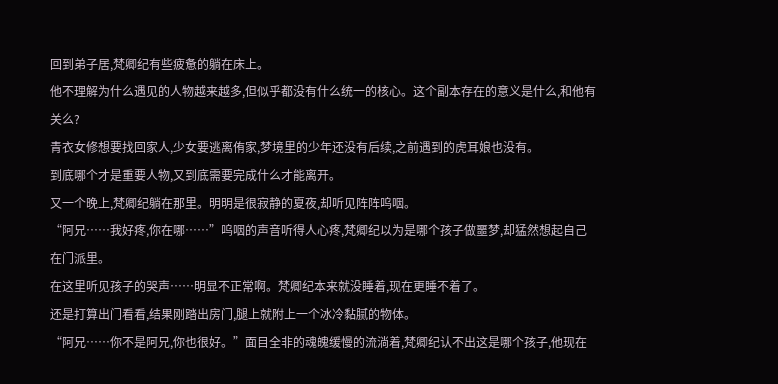回到弟子居,梵卿纪有些疲惫的躺在床上。
他不理解为什么遇见的人物越来越多,但似乎都没有什么统一的核心。这个副本存在的意义是什么,和他有关么?
青衣女修想要找回家人,少女要逃离侑家,梦境里的少年还没有后续,之前遇到的虎耳娘也没有。
到底哪个才是重要人物,又到底需要完成什么才能离开。
又一个晚上,梵卿纪躺在那里。明明是很寂静的夏夜,却听见阵阵呜咽。
“阿兄……我好疼,你在哪……”呜咽的声音听得人心疼,梵卿纪以为是哪个孩子做噩梦,却猛然想起自己在门派里。
在这里听见孩子的哭声……明显不正常啊。梵卿纪本来就没睡着,现在更睡不着了。
还是打算出门看看,结果刚踏出房门,腿上就附上一个冰冷黏腻的物体。
“阿兄……你不是阿兄,你也很好。”面目全非的魂魄缓慢的流淌着,梵卿纪认不出这是哪个孩子,他现在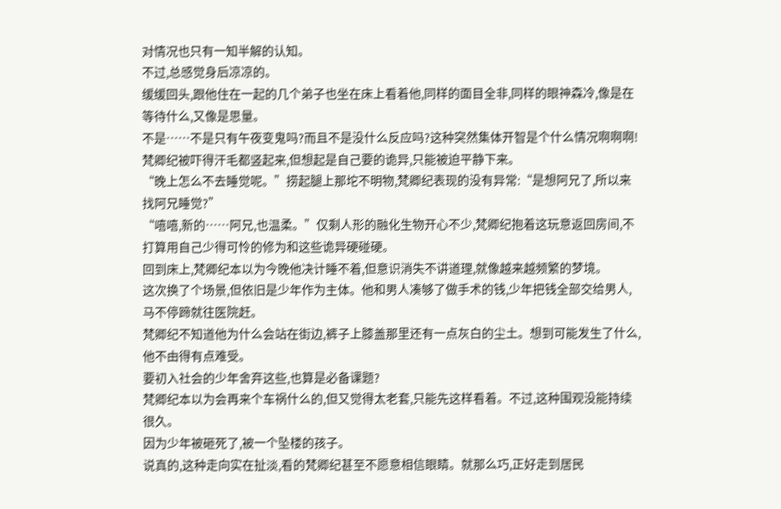对情况也只有一知半解的认知。
不过,总感觉身后凉凉的。
缓缓回头,跟他住在一起的几个弟子也坐在床上看着他,同样的面目全非,同样的眼神森冷,像是在等待什么,又像是思量。
不是……不是只有午夜变鬼吗?而且不是没什么反应吗?这种突然集体开智是个什么情况啊啊啊!
梵卿纪被吓得汗毛都竖起来,但想起是自己要的诡异,只能被迫平静下来。
“晚上怎么不去睡觉呢。”捞起腿上那坨不明物,梵卿纪表现的没有异常:“是想阿兄了,所以来找阿兄睡觉?”
“嘻嘻,新的……阿兄,也温柔。”仅剩人形的融化生物开心不少,梵卿纪抱着这玩意返回房间,不打算用自己少得可怜的修为和这些诡异硬碰硬。
回到床上,梵卿纪本以为今晚他决计睡不着,但意识消失不讲道理,就像越来越频繁的梦境。
这次换了个场景,但依旧是少年作为主体。他和男人凑够了做手术的钱,少年把钱全部交给男人,马不停蹄就往医院赶。
梵卿纪不知道他为什么会站在街边,裤子上膝盖那里还有一点灰白的尘土。想到可能发生了什么,他不由得有点难受。
要初入社会的少年舍弃这些,也算是必备课题?
梵卿纪本以为会再来个车祸什么的,但又觉得太老套,只能先这样看着。不过,这种围观没能持续很久。
因为少年被砸死了,被一个坠楼的孩子。
说真的,这种走向实在扯淡,看的梵卿纪甚至不愿意相信眼睛。就那么巧,正好走到居民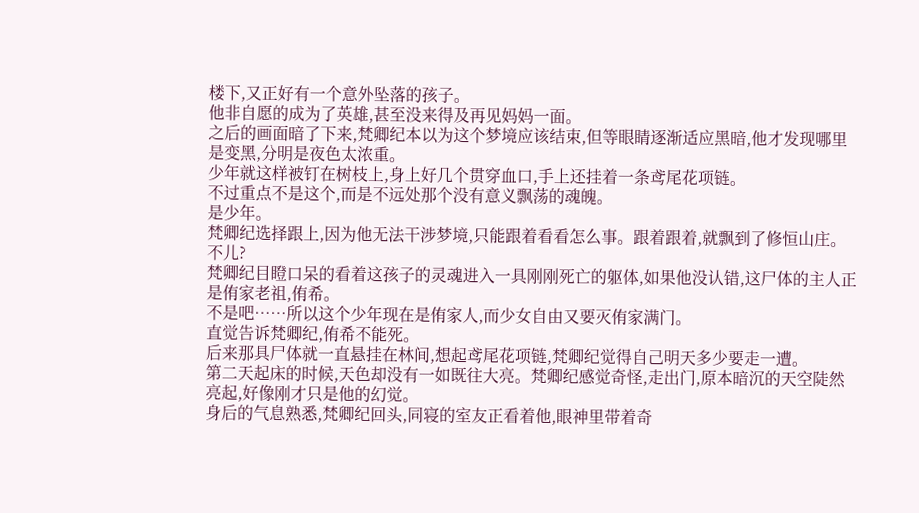楼下,又正好有一个意外坠落的孩子。
他非自愿的成为了英雄,甚至没来得及再见妈妈一面。
之后的画面暗了下来,梵卿纪本以为这个梦境应该结束,但等眼睛逐渐适应黑暗,他才发现哪里是变黑,分明是夜色太浓重。
少年就这样被钉在树枝上,身上好几个贯穿血口,手上还挂着一条鸢尾花项链。
不过重点不是这个,而是不远处那个没有意义飘荡的魂魄。
是少年。
梵卿纪选择跟上,因为他无法干涉梦境,只能跟着看看怎么事。跟着跟着,就飘到了修恒山庄。
不儿?
梵卿纪目瞪口呆的看着这孩子的灵魂进入一具刚刚死亡的躯体,如果他没认错,这尸体的主人正是侑家老祖,侑希。
不是吧……所以这个少年现在是侑家人,而少女自由又要灭侑家满门。
直觉告诉梵卿纪,侑希不能死。
后来那具尸体就一直悬挂在林间,想起鸢尾花项链,梵卿纪觉得自己明天多少要走一遭。
第二天起床的时候,天色却没有一如既往大亮。梵卿纪感觉奇怪,走出门,原本暗沉的天空陡然亮起,好像刚才只是他的幻觉。
身后的气息熟悉,梵卿纪回头,同寝的室友正看着他,眼神里带着奇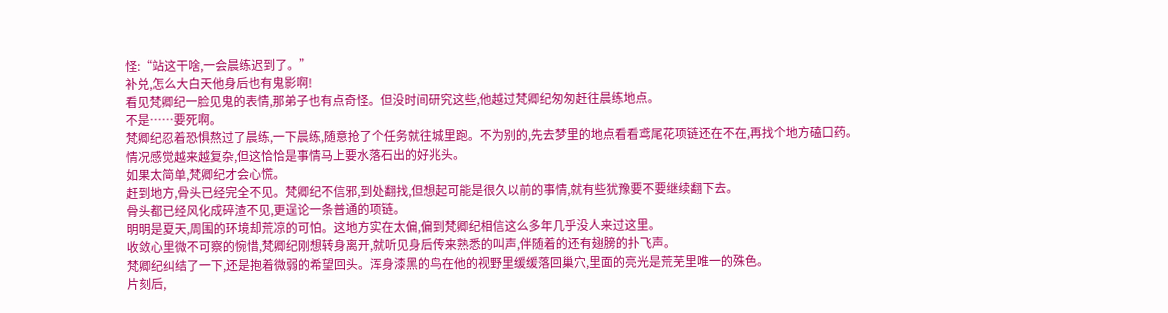怪:“站这干啥,一会晨练迟到了。”
补兑,怎么大白天他身后也有鬼影啊!
看见梵卿纪一脸见鬼的表情,那弟子也有点奇怪。但没时间研究这些,他越过梵卿纪匆匆赶往晨练地点。
不是……要死啊。
梵卿纪忍着恐惧熬过了晨练,一下晨练,随意抢了个任务就往城里跑。不为别的,先去梦里的地点看看鸢尾花项链还在不在,再找个地方磕口药。
情况感觉越来越复杂,但这恰恰是事情马上要水落石出的好兆头。
如果太简单,梵卿纪才会心慌。
赶到地方,骨头已经完全不见。梵卿纪不信邪,到处翻找,但想起可能是很久以前的事情,就有些犹豫要不要继续翻下去。
骨头都已经风化成碎渣不见,更逞论一条普通的项链。
明明是夏天,周围的环境却荒凉的可怕。这地方实在太偏,偏到梵卿纪相信这么多年几乎没人来过这里。
收敛心里微不可察的惋惜,梵卿纪刚想转身离开,就听见身后传来熟悉的叫声,伴随着的还有翅膀的扑飞声。
梵卿纪纠结了一下,还是抱着微弱的希望回头。浑身漆黑的鸟在他的视野里缓缓落回巢穴,里面的亮光是荒芜里唯一的殊色。
片刻后,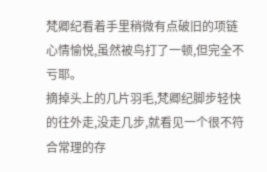梵卿纪看着手里稍微有点破旧的项链心情愉悦,虽然被鸟打了一顿,但完全不亏耶。
摘掉头上的几片羽毛,梵卿纪脚步轻快的往外走,没走几步,就看见一个很不符合常理的存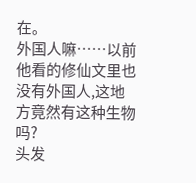在。
外国人嘛……以前他看的修仙文里也没有外国人,这地方竟然有这种生物吗?
头发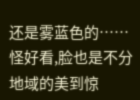还是雾蓝色的……怪好看,脸也是不分地域的美到惊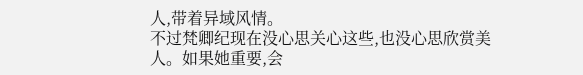人,带着异域风情。
不过梵卿纪现在没心思关心这些,也没心思欣赏美人。如果她重要,会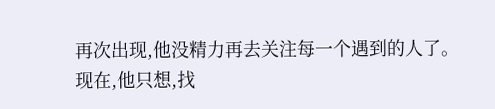再次出现,他没精力再去关注每一个遇到的人了。
现在,他只想,找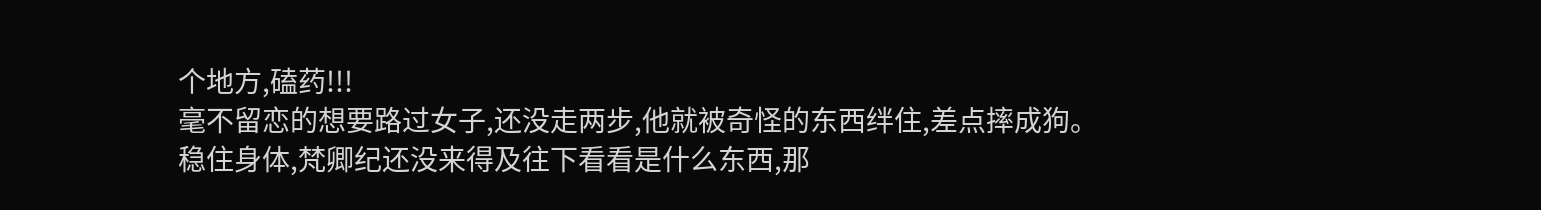个地方,磕药!!!
毫不留恋的想要路过女子,还没走两步,他就被奇怪的东西绊住,差点摔成狗。
稳住身体,梵卿纪还没来得及往下看看是什么东西,那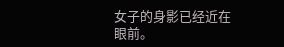女子的身影已经近在眼前。